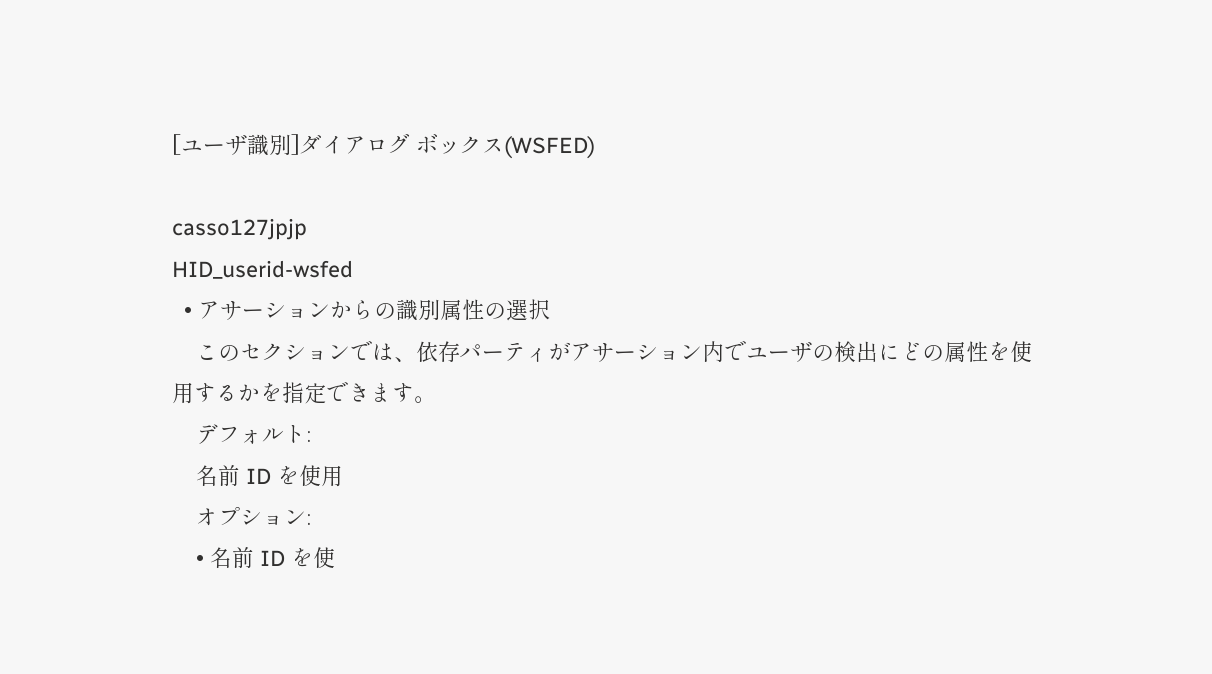[ユーザ識別]ダイアログ ボックス(WSFED)

casso127jpjp
HID_userid-wsfed
  • アサーションからの識別属性の選択
    このセクションでは、依存パーティがアサーション内でユーザの検出にどの属性を使用するかを指定できます。
    デフォルト:
    名前 ID を使用
    オプション:
    • 名前 ID を使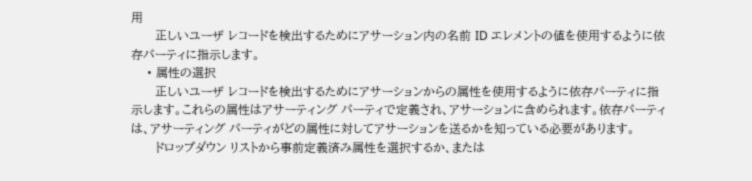用
      正しいユーザ レコードを検出するためにアサーション内の名前 ID エレメントの値を使用するように依存パーティに指示します。
    • 属性の選択
      正しいユーザ レコードを検出するためにアサーションからの属性を使用するように依存パーティに指示します。これらの属性はアサーティング パーティで定義され、アサーションに含められます。依存パーティは、アサーティング パーティがどの属性に対してアサーションを送るかを知っている必要があります。
      ドロップダウン リストから事前定義済み属性を選択するか、または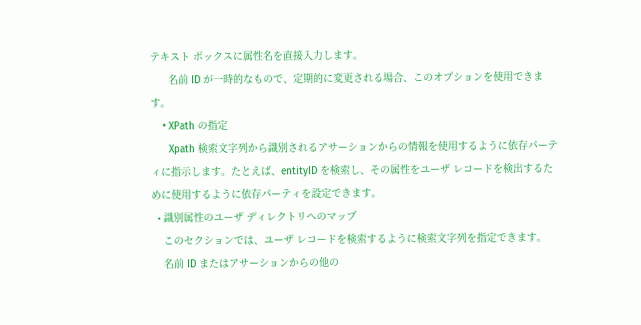テキスト ボックスに属性名を直接入力します。
      名前 ID が一時的なもので、定期的に変更される場合、このオプションを使用できます。
    • XPath の指定
      Xpath 検索文字列から識別されるアサーションからの情報を使用するように依存パーティに指示します。たとえば、entityID を検索し、その属性をユーザ レコードを検出するために使用するように依存パーティを設定できます。
  • 識別属性のユーザ ディレクトリへのマップ
    このセクションでは、ユーザ レコードを検索するように検索文字列を指定できます。
    名前 ID またはアサーションからの他の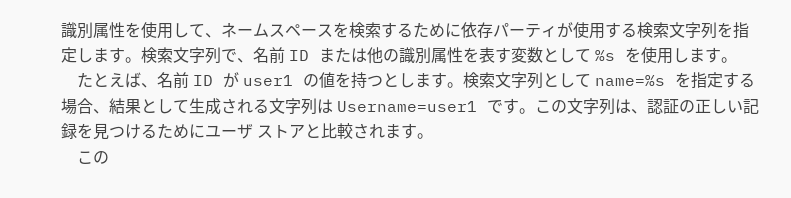識別属性を使用して、ネームスペースを検索するために依存パーティが使用する検索文字列を指定します。検索文字列で、名前 ID または他の識別属性を表す変数として %s を使用します。
    たとえば、名前 ID が user1 の値を持つとします。検索文字列として name=%s を指定する場合、結果として生成される文字列は Username=user1 です。この文字列は、認証の正しい記録を見つけるためにユーザ ストアと比較されます。
    この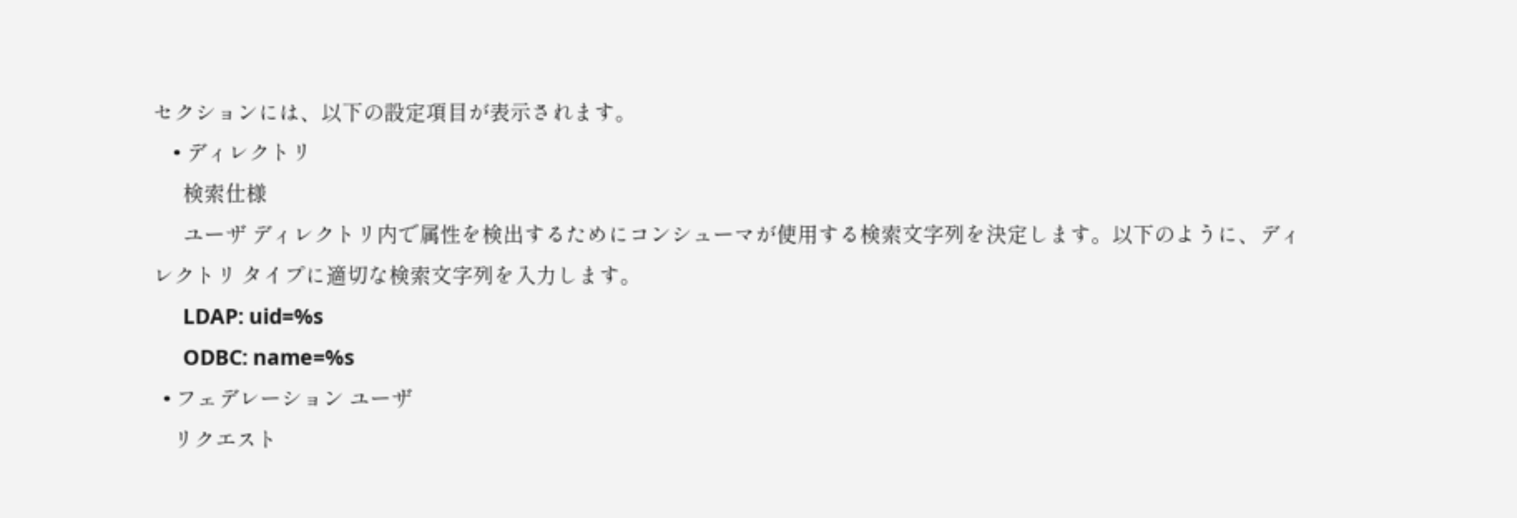セクションには、以下の設定項目が表示されます。
    • ディレクトリ
      検索仕様
      ユーザ ディレクトリ内で属性を検出するためにコンシューマが使用する検索文字列を決定します。以下のように、ディレクトリ タイプに適切な検索文字列を入力します。
      LDAP: uid=%s
      ODBC: name=%s
  • フェデレーション ユーザ
    リクエスト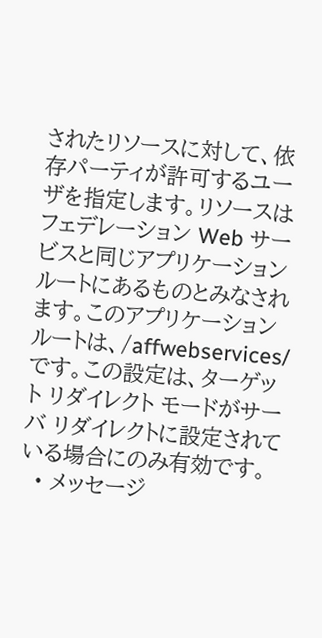されたリソースに対して、依存パーティが許可するユーザを指定します。リソースはフェデレーション Web サービスと同じアプリケーション ルートにあるものとみなされます。このアプリケーション ルートは、/affwebservices/ です。この設定は、ターゲット リダイレクト モードがサーバ リダイレクトに設定されている場合にのみ有効です。
  • メッセージ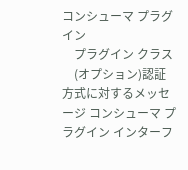コンシューマ プラグイン
    プラグイン クラス
    (オプション)認証方式に対するメッセージ コンシューマ プラグイン インターフ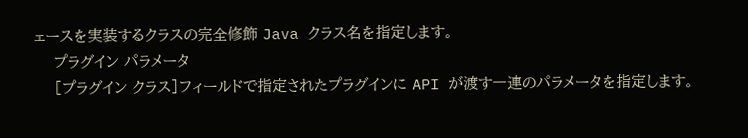ェースを実装するクラスの完全修飾 Java クラス名を指定します。
    プラグイン パラメータ
    [プラグイン クラス]フィールドで指定されたプラグインに API が渡す一連のパラメータを指定します。